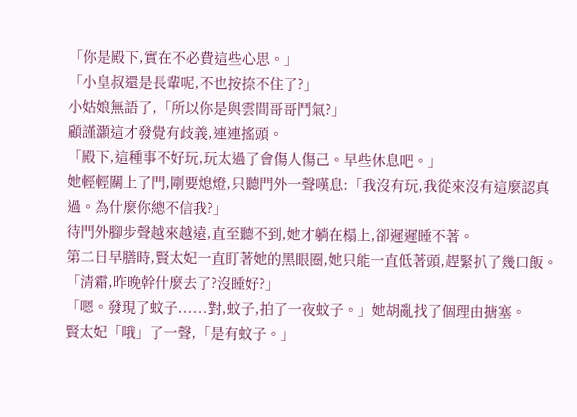「你是殿下,實在不必費這些心思。」
「小皇叔還是長輩呢,不也按捺不住了?」
小姑娘無語了,「所以你是與雲間哥哥鬥氣?」
顧謹灝這才發覺有歧義,連連搖頭。
「殿下,這種事不好玩,玩太過了會傷人傷己。早些休息吧。」
她輕輕關上了門,剛要熄燈,只聽門外一聲嘆息:「我沒有玩,我從來沒有這麼認真過。為什麼你總不信我?」
待門外腳步聲越來越遠,直至聽不到,她才躺在榻上,卻遲遲睡不著。
第二日早膳時,賢太妃一直盯著她的黑眼圈,她只能一直低著頭,趕緊扒了幾口飯。
「清霜,昨晚幹什麼去了?沒睡好?」
「嗯。發現了蚊子......對,蚊子,拍了一夜蚊子。」她胡亂找了個理由搪塞。
賢太妃「哦」了一聲,「是有蚊子。」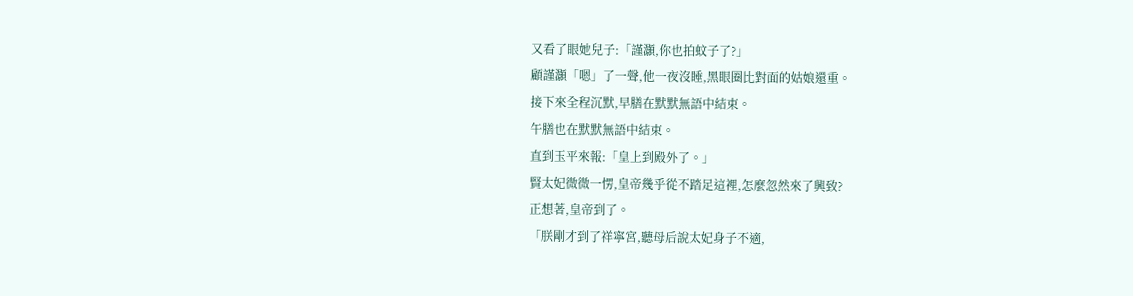又看了眼她兒子:「謹灝,你也拍蚊子了?」
顧謹灝「嗯」了一聲,他一夜沒睡,黑眼圈比對面的姑娘還重。
接下來全程沉默,早膳在默默無語中結束。
午膳也在默默無語中結束。
直到玉平來報:「皇上到殿外了。」
賢太妃微微一愣,皇帝幾乎從不踏足這裡,怎麼忽然來了興致?
正想著,皇帝到了。
「朕剛才到了祥寧宮,聽母后說太妃身子不適,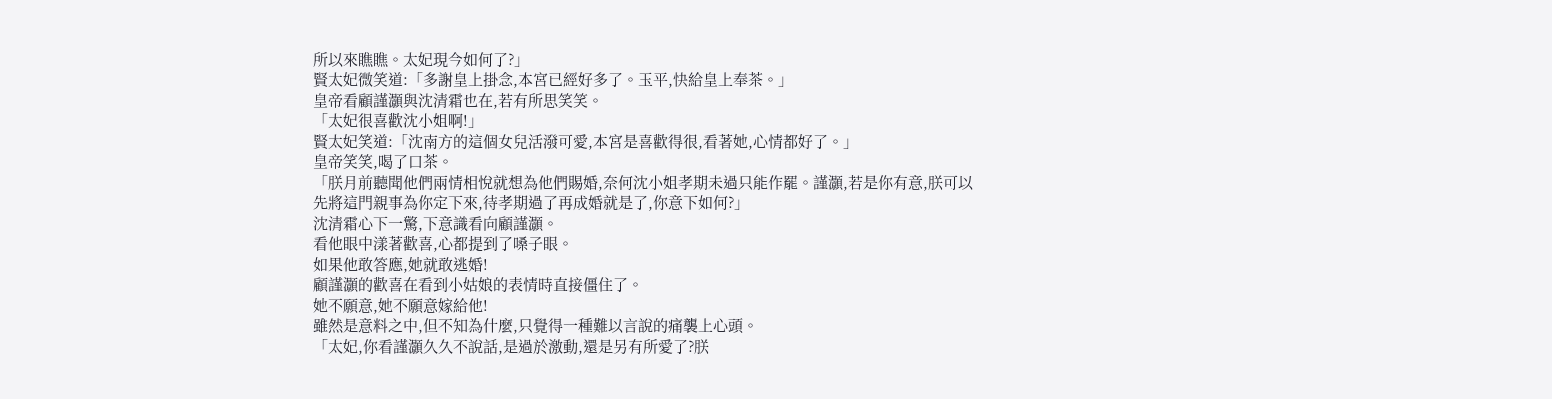所以來瞧瞧。太妃現今如何了?」
賢太妃微笑道:「多謝皇上掛念,本宮已經好多了。玉平,快給皇上奉茶。」
皇帝看顧謹灝與沈清霜也在,若有所思笑笑。
「太妃很喜歡沈小姐啊!」
賢太妃笑道:「沈南方的這個女兒活潑可愛,本宮是喜歡得很,看著她,心情都好了。」
皇帝笑笑,喝了口茶。
「朕月前聽聞他們兩情相悅就想為他們賜婚,奈何沈小姐孝期未過只能作罷。謹灝,若是你有意,朕可以先將這門親事為你定下來,待孝期過了再成婚就是了,你意下如何?」
沈清霜心下一驚,下意識看向顧謹灝。
看他眼中漾著歡喜,心都提到了嗓子眼。
如果他敢答應,她就敢逃婚!
顧謹灝的歡喜在看到小姑娘的表情時直接僵住了。
她不願意,她不願意嫁給他!
雖然是意料之中,但不知為什麼,只覺得一種難以言說的痛襲上心頭。
「太妃,你看謹灝久久不說話,是過於激動,還是另有所愛了?朕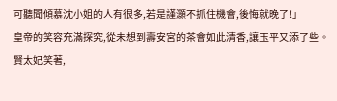可聽聞傾慕沈小姐的人有很多,若是謹灝不抓住機會,後悔就晚了!」
皇帝的笑容充滿探究,從未想到壽安宮的茶會如此清香,讓玉平又添了些。
賢太妃笑著,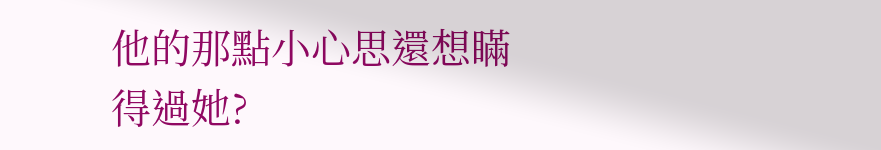他的那點小心思還想瞞得過她?